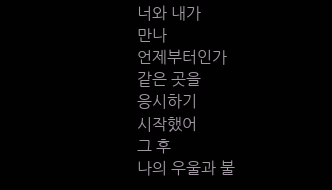너와 내가
만나
언제부터인가
같은 곳을
응시하기
시작했어
그 후
나의 우울과 불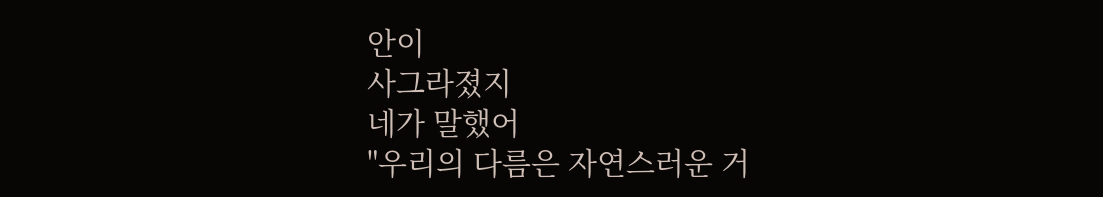안이
사그라졌지
네가 말했어
"우리의 다름은 자연스러운 거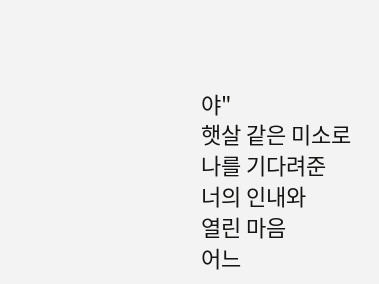야"
햇살 같은 미소로
나를 기다려준
너의 인내와
열린 마음
어느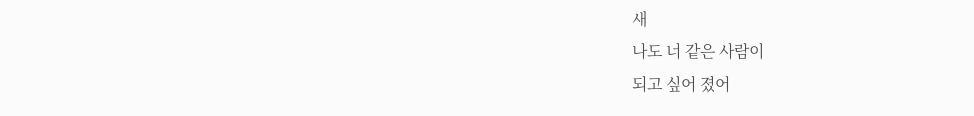새
나도 너 같은 사람이
되고 싶어 졌어